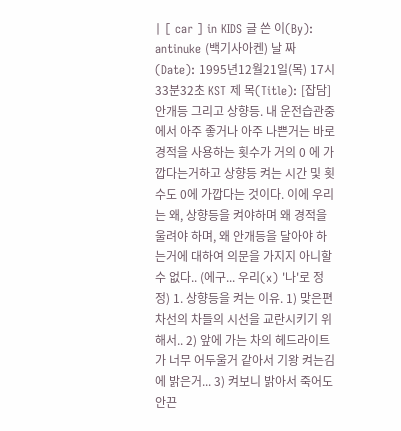| [ car ] in KIDS 글 쓴 이(By): antinuke (백기사아켄) 날 짜 (Date): 1995년12월21일(목) 17시33분32초 KST 제 목(Title): [잡담] 안개등 그리고 상향등. 내 운전습관중에서 아주 좋거나 아주 나쁜거는 바로 경적을 사용하는 횟수가 거의 0 에 가깝다는거하고 상향등 켜는 시간 및 횟수도 0에 가깝다는 것이다. 이에 우리는 왜, 상향등을 켜야하며 왜 경적을 울려야 하며, 왜 안개등을 달아야 하는거에 대하여 의문을 가지지 아니할 수 없다.. (에구... 우리(x) '나'로 정정) 1. 상향등을 켜는 이유. 1) 맞은편 차선의 차들의 시선을 교란시키기 위해서.. 2) 앞에 가는 차의 헤드라이트가 너무 어두울거 같아서 기왕 켜는김에 밝은거... 3) 켜보니 밝아서 죽어도 안끈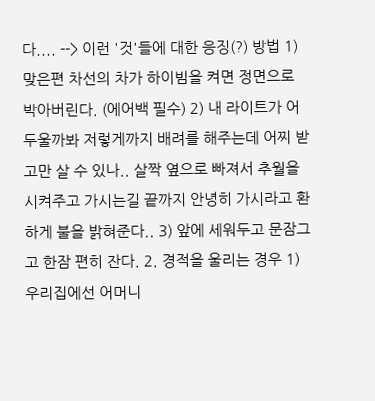다.... --> 이런 '것'들에 대한 응징(?) 방법 1) 맞은편 차선의 차가 하이빔을 켜면 정면으로 박아버린다. (에어백 필수) 2) 내 라이트가 어두울까봐 저렇게까지 배려를 해주는데 어찌 받고만 살 수 있나.. 살짝 옆으로 빠져서 추월을 시켜주고 가시는길 끝까지 안녕히 가시라고 환하게 불을 밝혀준다.. 3) 앞에 세워두고 문잠그고 한잠 편히 잔다. 2. 경적을 울리는 경우 1) 우리집에선 어머니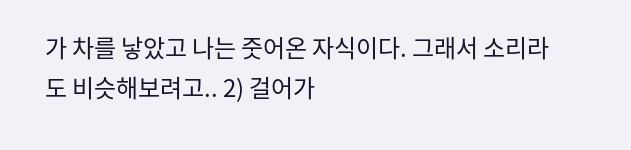가 차를 낳았고 나는 줏어온 자식이다. 그래서 소리라도 비슷해보려고.. 2) 걸어가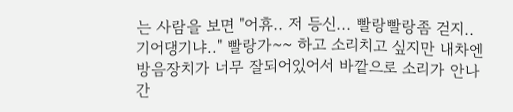는 사람을 보면 "어휴.. 저 등신... 빨랑빨랑좀 걷지.. 기어댕기냐.." 빨랑가~~ 하고 소리치고 싶지만 내차엔 방음장치가 너무 잘되어있어서 바깥으로 소리가 안나간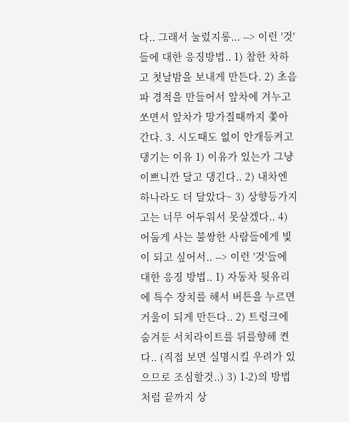다.. 그래서 눌렀지롱... --> 이런 '것'들에 대한 응징방법.. 1) 참한 차하고 첫날밤을 보내게 만든다. 2) 초음파 경적을 만들어서 앞차에 겨누고 쏘면서 앞차가 망가질때까지 쫓아간다. 3. 시도때도 없이 안개등켜고 댕기는 이유 1) 이유가 있는가 그냥 이쁘니깐 달고 댕긴다.. 2) 내차엔 하나라도 더 달았다~ 3) 상향등가지고는 너무 어두워서 못살겠다.. 4) 어둡게 사는 불쌍한 사람들에게 빛이 되고 싶어서.. --> 이런 '것'들에 대한 응징 방법.. 1) 자동차 뒷유리에 특수 장치를 해서 버튼을 누르면 거울이 되게 만든다.. 2) 트렁크에 숨겨둔 서치라이트를 뒤를향해 켠다.. (직접 보면 실명시킬 우려가 있으므로 조심할것..) 3) 1-2)의 방법처럼 끝까지 상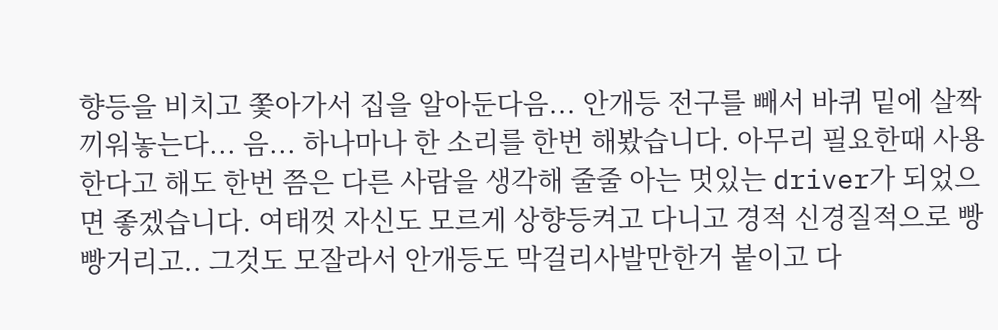향등을 비치고 쫓아가서 집을 알아둔다음... 안개등 전구를 빼서 바퀴 밑에 살짝 끼워놓는다... 음... 하나마나 한 소리를 한번 해봤습니다. 아무리 필요한때 사용한다고 해도 한번 쯤은 다른 사람을 생각해 줄줄 아는 멋있는 driver가 되었으면 좋겠습니다. 여태껏 자신도 모르게 상향등켜고 다니고 경적 신경질적으로 빵빵거리고.. 그것도 모잘라서 안개등도 막걸리사발만한거 붙이고 다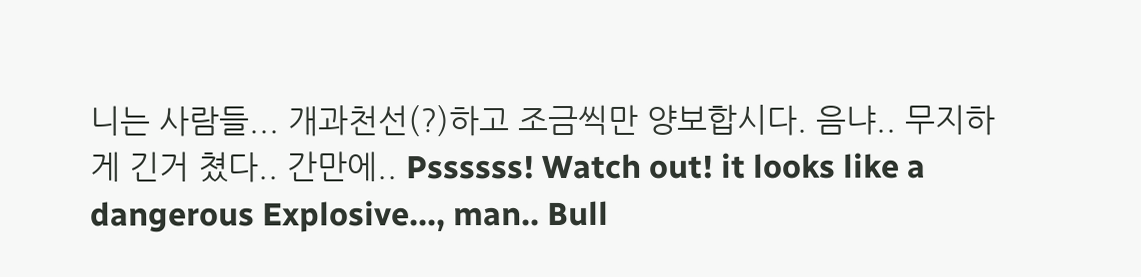니는 사람들... 개과천선(?)하고 조금씩만 양보합시다. 음냐.. 무지하게 긴거 쳤다.. 간만에.. Pssssss! Watch out! it looks like a dangerous Explosive..., man.. Bull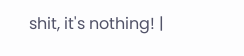shit, it's nothing! |